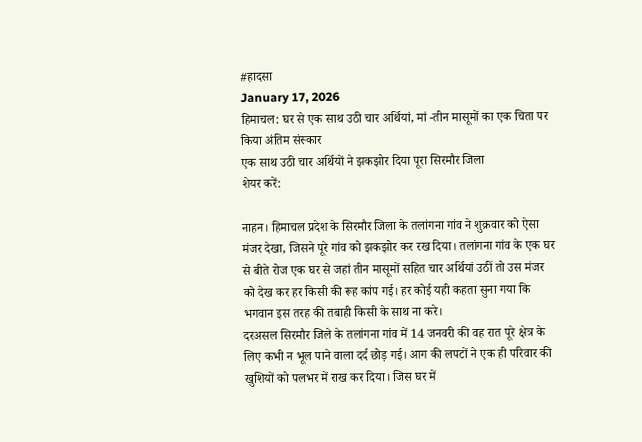#हादसा
January 17, 2026
हिमाचल: घर से एक साथ उठी चार अर्थियां, मां -तीन मासूमों का एक चिता पर किया अंतिम संस्कार
एक साथ उठी चार अर्थियों ने झकझोर दिया पूरा सिरमौर जिला
शेयर करें:

नाहन। हिमाचल प्रदेश के सिरमौर जिला के तलांगना गांव ने शुक्रवार को ऐसा मंजर देखा, जिसने पूरे गांव को झकझोर कर रख दिया। तलांगना गांव के एक घर से बीते रोज एक घर से जहां तीन मासूमों सहित चार अर्थियां उठीं तो उस मंजर को देख कर हर किसी की रूह कांप गई। हर कोई यही कहता सुना गया कि भगवान इस तरह की तबाही किसी के साथ ना करे।
दरअसल सिरमौर जिले के तलांगना गांव में 14 जनवरी की वह रात पूरे क्षेत्र के लिए कभी न भूल पाने वाला दर्द छोड़ गई। आग की लपटों ने एक ही परिवार की खुशियों को पलभर में राख कर दिया। जिस घर में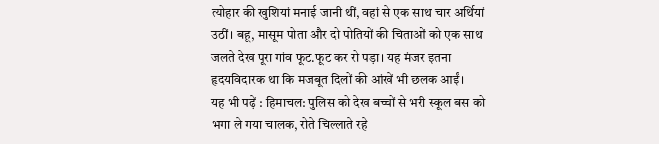त्योहार की खुशियां मनाई जानी थीं, वहां से एक साथ चार अर्थियां उठीं। बहू, मासूम पोता और दो पोतियों की चिताओं को एक साथ जलते देख पूरा गांव फूट.फूट कर रो पड़ा। यह मंजर इतना हृदयविदारक था कि मजबूत दिलों की आंखें भी छलक आईं।
यह भी पढ़ें : हिमाचल: पुलिस को देख बच्चों से भरी स्कूल बस को भगा ले गया चालक, रोते चिल्लाते रहे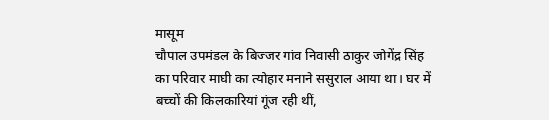मासूम
चौपाल उपमंडल के बिज्जर गांव निवासी ठाकुर जोगेंद्र सिंह का परिवार माघी का त्योहार मनाने ससुराल आया था। घर में बच्चों की किलकारियां गूंज रही थीं,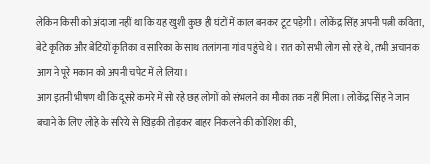लेकिन किसी को अंदाजा नहीं था कि यह खुशी कुछ ही घंटों में काल बनकर टूट पड़ेगी। लोकेंद्र सिंह अपनी पत्नी कविता, बेटे कृतिक और बेटियों कृतिका व सारिका के साथ तलांगना गांव पहुंचे थे। रात को सभी लोग सो रहे थे, तभी अचानक आग ने पूरे मकान को अपनी चपेट में ले लिया।
आग इतनी भीषण थी कि दूसरे कमरे में सो रहे छह लोगों को संभलने का मौका तक नहीं मिला। लोकेंद्र सिंह ने जान बचाने के लिए लोहे के सरिये से खिड़की तोड़कर बाहर निकलने की कोशिश की,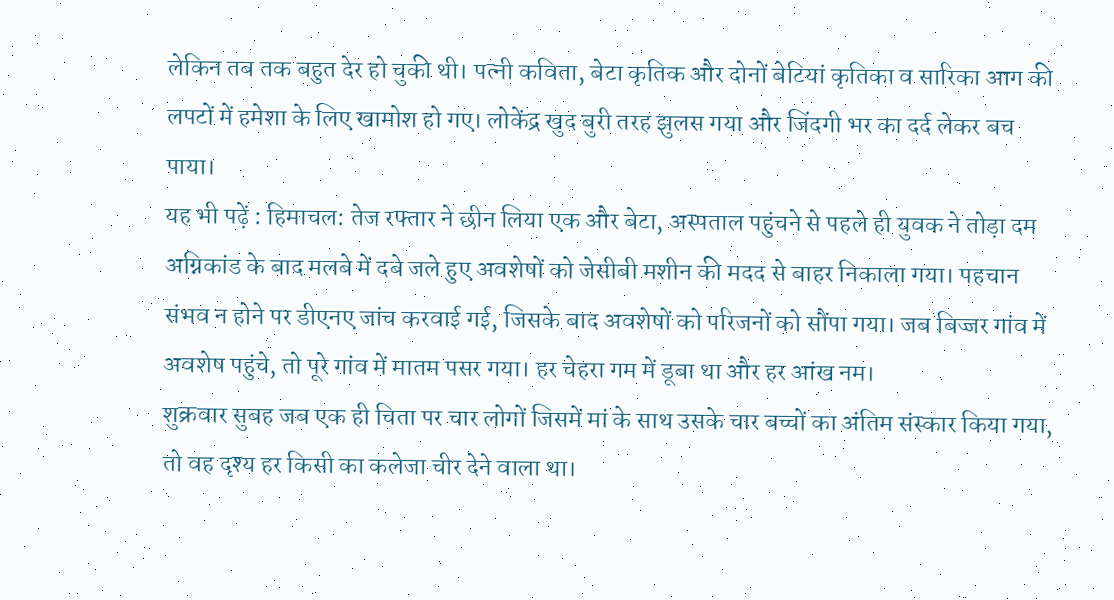लेकिन तब तक बहुत देर हो चुकी थी। पत्नी कविता, बेटा कृतिक और दोनों बेटियां कृतिका व सारिका आग की लपटों में हमेशा के लिए खामोश हो गए। लोकेंद्र खुद बुरी तरह झुलस गया और जिंदगी भर का दर्द लेकर बच पाया।
यह भी पढ़ें : हिमाचल: तेज रफ्तार ने छीन लिया एक और बेटा, अस्पताल पहुंचने से पहले ही युवक ने तोड़ा दम
अग्निकांड के बाद मलबे में दबे जले हुए अवशेषों को जेसीबी मशीन की मदद से बाहर निकाला गया। पहचान संभव न होने पर डीएनए जांच करवाई गई, जिसके बाद अवशेषों को परिजनों को सौंपा गया। जब बिज्जर गांव में अवशेष पहुंचे, तो पूरे गांव में मातम पसर गया। हर चेहरा गम में डूबा था और हर आंख नम।
शुक्रवार सुबह जब एक ही चिता पर चार लोगों जिसमें मां के साथ उसके चार बच्चों का अंतिम संस्कार किया गया, तो वह दृश्य हर किसी का कलेजा चीर देने वाला था।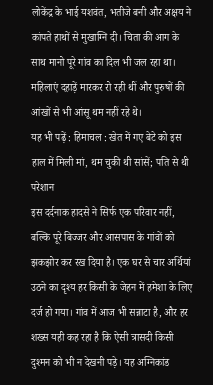लोकेंद्र के भाई यशवंत, भतीजे बनी और अक्षय ने कांपते हाथों से मुखाग्नि दी। चिता की आग के साथ मानो पूरे गांव का दिल भी जल रहा था। महिलाएं दहाड़ें मारकर रो रही थीं और पुरुषों की आंखों से भी आंसू थम नहीं रहे थे।
यह भी पढ़ें : हिमाचल : खेत में गए बेटे को इस हाल में मिली मां, थम चुकी थी सांसें; पति से थी परेशान
इस दर्दनाक हादसे ने सिर्फ एक परिवार नहीं, बल्कि पूरे बिज्जर और आसपास के गांवों को झकझोर कर रख दिया है। एक घर से चार अर्थियां उठने का दृश्य हर किसी के जेहन में हमेशा के लिए दर्ज हो गया। गांव में आज भी सन्नाटा है, और हर शख्स यही कह रहा है कि ऐसी त्रासदी किसी दुश्मन को भी न देखनी पड़े। यह अग्निकांड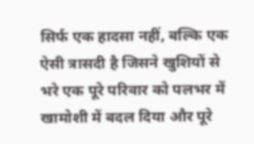सिर्फ एक हादसा नहीं, बल्कि एक ऐसी त्रासदी है जिसने खुशियों से भरे एक पूरे परिवार को पलभर में खामोशी में बदल दिया और पूरे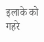इलाके को गहरे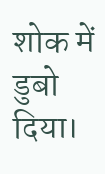शोक में डुबो दिया।